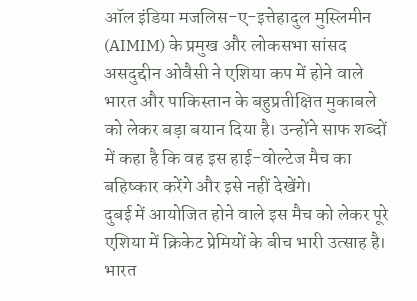ऑल इंडिया मजलिस-ए-इत्तेहादुल मुस्लिमीन (AIMIM) के प्रमुख और लोकसभा सांसद असदुद्दीन ओवैसी ने एशिया कप में होने वाले भारत और पाकिस्तान के बहुप्रतीक्षित मुकाबले को लेकर बड़ा बयान दिया है। उन्होंने साफ शब्दों में कहा है कि वह इस हाई-वोल्टेज मैच का बहिष्कार करेंगे और इसे नहीं देखेंगे।
दुबई में आयोजित होने वाले इस मैच को लेकर पूरे एशिया में क्रिकेट प्रेमियों के बीच भारी उत्साह है। भारत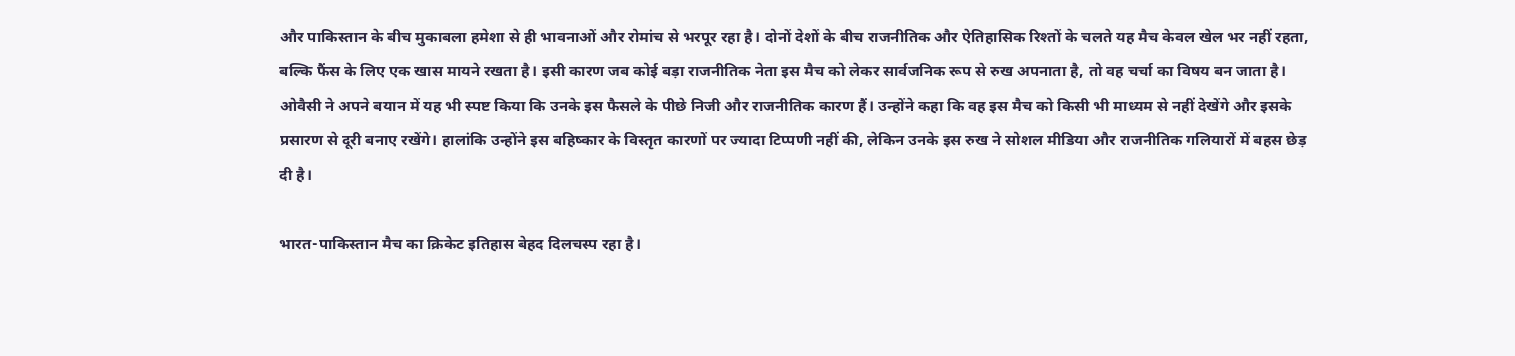और पाकिस्तान के बीच मुकाबला हमेशा से ही भावनाओं और रोमांच से भरपूर रहा है। दोनों देशों के बीच राजनीतिक और ऐतिहासिक रिश्तों के चलते यह मैच केवल खेल भर नहीं रहता, बल्कि फैंस के लिए एक खास मायने रखता है। इसी कारण जब कोई बड़ा राजनीतिक नेता इस मैच को लेकर सार्वजनिक रूप से रुख अपनाता है, तो वह चर्चा का विषय बन जाता है।
ओवैसी ने अपने बयान में यह भी स्पष्ट किया कि उनके इस फैसले के पीछे निजी और राजनीतिक कारण हैं। उन्होंने कहा कि वह इस मैच को किसी भी माध्यम से नहीं देखेंगे और इसके प्रसारण से दूरी बनाए रखेंगे। हालांकि उन्होंने इस बहिष्कार के विस्तृत कारणों पर ज्यादा टिप्पणी नहीं की, लेकिन उनके इस रुख ने सोशल मीडिया और राजनीतिक गलियारों में बहस छेड़ दी है।

भारत-पाकिस्तान मैच का क्रिकेट इतिहास बेहद दिलचस्प रहा है।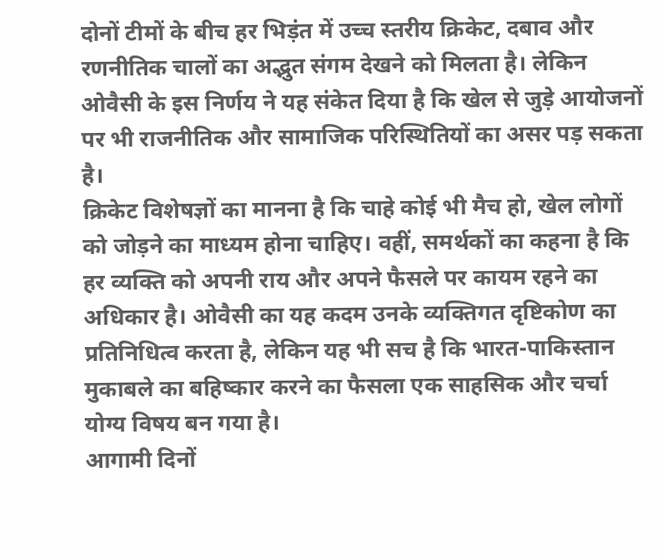दोनों टीमों के बीच हर भिड़ंत में उच्च स्तरीय क्रिकेट, दबाव और रणनीतिक चालों का अद्भुत संगम देखने को मिलता है। लेकिन ओवैसी के इस निर्णय ने यह संकेत दिया है कि खेल से जुड़े आयोजनों पर भी राजनीतिक और सामाजिक परिस्थितियों का असर पड़ सकता है।
क्रिकेट विशेषज्ञों का मानना है कि चाहे कोई भी मैच हो, खेल लोगों को जोड़ने का माध्यम होना चाहिए। वहीं, समर्थकों का कहना है कि हर व्यक्ति को अपनी राय और अपने फैसले पर कायम रहने का अधिकार है। ओवैसी का यह कदम उनके व्यक्तिगत दृष्टिकोण का प्रतिनिधित्व करता है, लेकिन यह भी सच है कि भारत-पाकिस्तान मुकाबले का बहिष्कार करने का फैसला एक साहसिक और चर्चा योग्य विषय बन गया है।
आगामी दिनों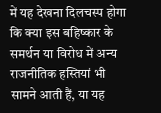में यह देखना दिलचस्प होगा कि क्या इस बहिष्कार के समर्थन या विरोध में अन्य राजनीतिक हस्तियां भी सामने आती हैं, या यह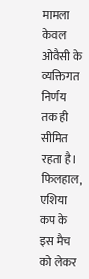मामला केवल ओवैसी के व्यक्तिगत निर्णय तक ही सीमित रहता है। फिलहाल, एशिया कप के इस मैच को लेकर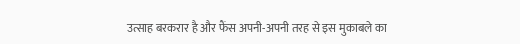उत्साह बरकरार है और फैंस अपनी-अपनी तरह से इस मुकाबले का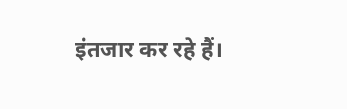इंतजार कर रहे हैं।